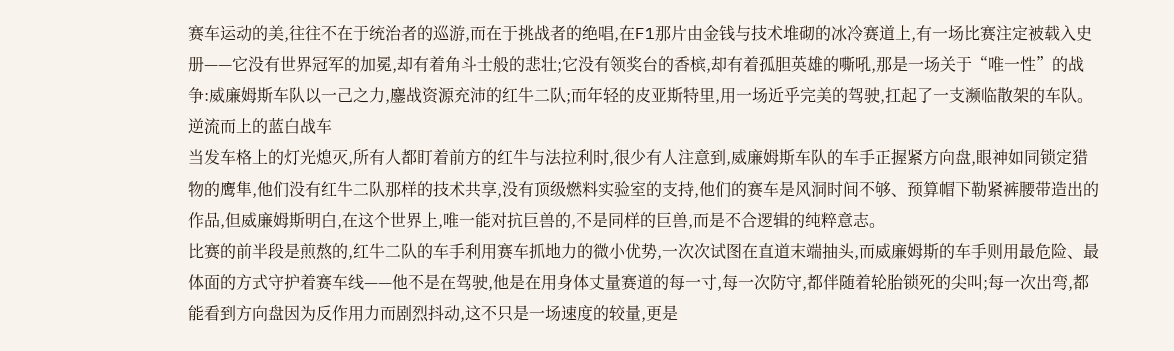赛车运动的美,往往不在于统治者的巡游,而在于挑战者的绝唱,在F1那片由金钱与技术堆砌的冰冷赛道上,有一场比赛注定被载入史册——它没有世界冠军的加冕,却有着角斗士般的悲壮;它没有领奖台的香槟,却有着孤胆英雄的嘶吼,那是一场关于“唯一性”的战争:威廉姆斯车队以一己之力,鏖战资源充沛的红牛二队;而年轻的皮亚斯特里,用一场近乎完美的驾驶,扛起了一支濒临散架的车队。
逆流而上的蓝白战车
当发车格上的灯光熄灭,所有人都盯着前方的红牛与法拉利时,很少有人注意到,威廉姆斯车队的车手正握紧方向盘,眼神如同锁定猎物的鹰隼,他们没有红牛二队那样的技术共享,没有顶级燃料实验室的支持,他们的赛车是风洞时间不够、预算帽下勒紧裤腰带造出的作品,但威廉姆斯明白,在这个世界上,唯一能对抗巨兽的,不是同样的巨兽,而是不合逻辑的纯粹意志。
比赛的前半段是煎熬的,红牛二队的车手利用赛车抓地力的微小优势,一次次试图在直道末端抽头,而威廉姆斯的车手则用最危险、最体面的方式守护着赛车线——他不是在驾驶,他是在用身体丈量赛道的每一寸,每一次防守,都伴随着轮胎锁死的尖叫;每一次出弯,都能看到方向盘因为反作用力而剧烈抖动,这不只是一场速度的较量,更是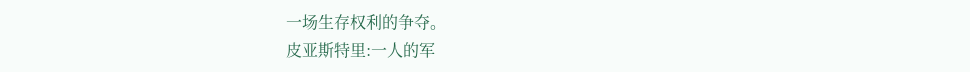一场生存权利的争夺。
皮亚斯特里:一人的军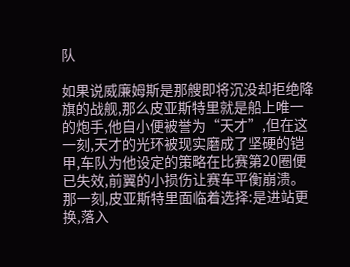队

如果说威廉姆斯是那艘即将沉没却拒绝降旗的战舰,那么皮亚斯特里就是船上唯一的炮手,他自小便被誉为“天才”,但在这一刻,天才的光环被现实磨成了坚硬的铠甲,车队为他设定的策略在比赛第20圈便已失效,前翼的小损伤让赛车平衡崩溃。
那一刻,皮亚斯特里面临着选择:是进站更换,落入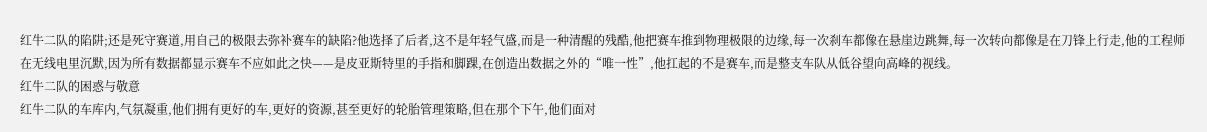红牛二队的陷阱;还是死守赛道,用自己的极限去弥补赛车的缺陷?他选择了后者,这不是年轻气盛,而是一种清醒的残酷,他把赛车推到物理极限的边缘,每一次刹车都像在悬崖边跳舞,每一次转向都像是在刀锋上行走,他的工程师在无线电里沉默,因为所有数据都显示赛车不应如此之快——是皮亚斯特里的手指和脚踝,在创造出数据之外的“唯一性”,他扛起的不是赛车,而是整支车队从低谷望向高峰的视线。
红牛二队的困惑与敬意
红牛二队的车库内,气氛凝重,他们拥有更好的车,更好的资源,甚至更好的轮胎管理策略,但在那个下午,他们面对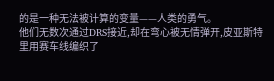的是一种无法被计算的变量——人类的勇气。
他们无数次通过DRS接近,却在弯心被无情弹开,皮亚斯特里用赛车线编织了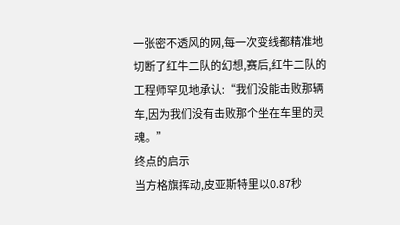一张密不透风的网,每一次变线都精准地切断了红牛二队的幻想,赛后,红牛二队的工程师罕见地承认:“我们没能击败那辆车,因为我们没有击败那个坐在车里的灵魂。”
终点的启示
当方格旗挥动,皮亚斯特里以0.87秒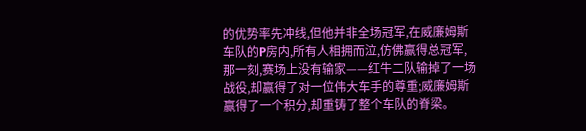的优势率先冲线,但他并非全场冠军,在威廉姆斯车队的P房内,所有人相拥而泣,仿佛赢得总冠军,那一刻,赛场上没有输家——红牛二队输掉了一场战役,却赢得了对一位伟大车手的尊重;威廉姆斯赢得了一个积分,却重铸了整个车队的脊梁。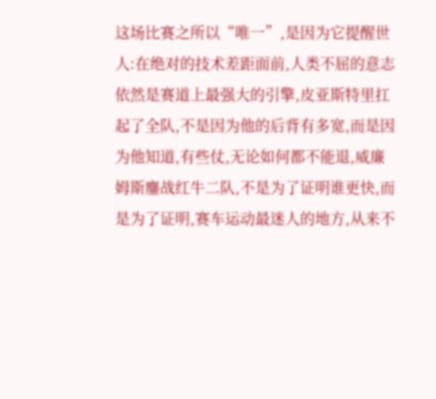这场比赛之所以“唯一”,是因为它提醒世人:在绝对的技术差距面前,人类不屈的意志依然是赛道上最强大的引擎,皮亚斯特里扛起了全队,不是因为他的后背有多宽,而是因为他知道,有些仗,无论如何都不能退,威廉姆斯鏖战红牛二队,不是为了证明谁更快,而是为了证明,赛车运动最迷人的地方,从来不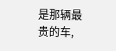是那辆最贵的车,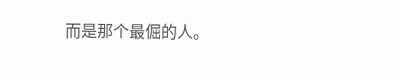而是那个最倔的人。